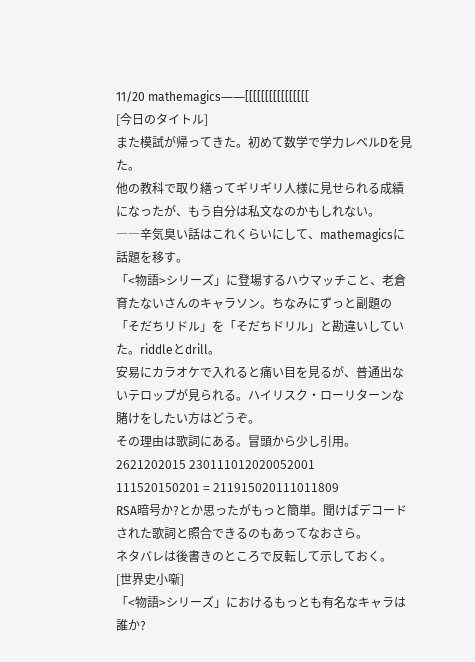11/20 mathemagics――[[[[[[[[[[[[[[[[
[今日のタイトル]
また模試が帰ってきた。初めて数学で学力レベルDを見た。
他の教科で取り繕ってギリギリ人様に見せられる成績になったが、もう自分は私文なのかもしれない。
――辛気臭い話はこれくらいにして、mathemagicsに話題を移す。
「<物語>シリーズ」に登場するハウマッチこと、老倉育たないさんのキャラソン。ちなみにずっと副題の「そだちリドル」を「そだちドリル」と勘違いしていた。riddleとdrill。
安易にカラオケで入れると痛い目を見るが、普通出ないテロップが見られる。ハイリスク・ローリターンな賭けをしたい方はどうぞ。
その理由は歌詞にある。冒頭から少し引用。
2621202015 230111012020052001
111520150201 = 211915020111011809
RSA暗号か?とか思ったがもっと簡単。聞けばデコードされた歌詞と照合できるのもあってなおさら。
ネタバレは後書きのところで反転して示しておく。
[世界史小噺]
「<物語>シリーズ」におけるもっとも有名なキャラは誰か?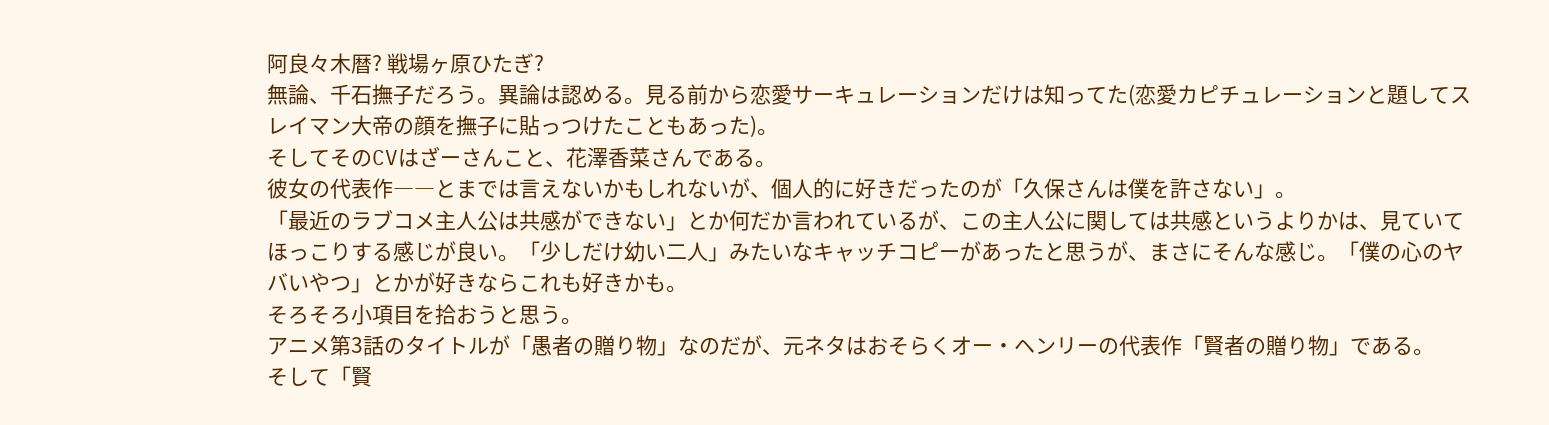阿良々木暦? 戦場ヶ原ひたぎ?
無論、千石撫子だろう。異論は認める。見る前から恋愛サーキュレーションだけは知ってた(恋愛カピチュレーションと題してスレイマン大帝の顔を撫子に貼っつけたこともあった)。
そしてそのCVはざーさんこと、花澤香菜さんである。
彼女の代表作――とまでは言えないかもしれないが、個人的に好きだったのが「久保さんは僕を許さない」。
「最近のラブコメ主人公は共感ができない」とか何だか言われているが、この主人公に関しては共感というよりかは、見ていてほっこりする感じが良い。「少しだけ幼い二人」みたいなキャッチコピーがあったと思うが、まさにそんな感じ。「僕の心のヤバいやつ」とかが好きならこれも好きかも。
そろそろ小項目を拾おうと思う。
アニメ第3話のタイトルが「愚者の贈り物」なのだが、元ネタはおそらくオー・ヘンリーの代表作「賢者の贈り物」である。
そして「賢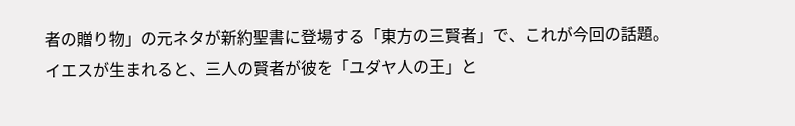者の贈り物」の元ネタが新約聖書に登場する「東方の三賢者」で、これが今回の話題。
イエスが生まれると、三人の賢者が彼を「ユダヤ人の王」と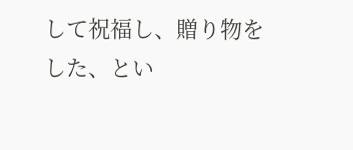して祝福し、贈り物をした、とい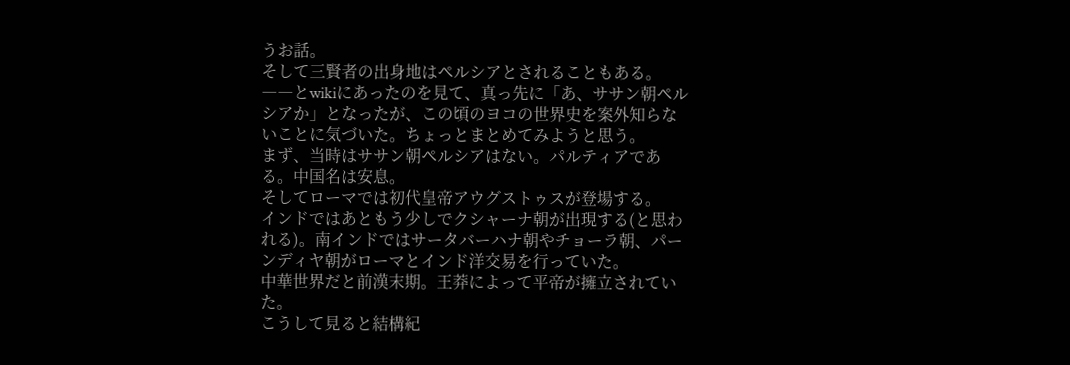うお話。
そして三賢者の出身地はペルシアとされることもある。
――とwikiにあったのを見て、真っ先に「あ、ササン朝ペルシアか」となったが、この頃のヨコの世界史を案外知らないことに気づいた。ちょっとまとめてみようと思う。
まず、当時はササン朝ペルシアはない。パルティアである。中国名は安息。
そしてローマでは初代皇帝アウグストゥスが登場する。
インドではあともう少しでクシャーナ朝が出現する(と思われる)。南インドではサータバーハナ朝やチョーラ朝、パーンディヤ朝がローマとインド洋交易を行っていた。
中華世界だと前漢末期。王莽によって平帝が擁立されていた。
こうして見ると結構紀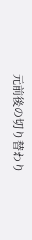元前後の切り替わり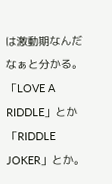は激動期なんだなぁと分かる。
「LOVE A RIDDLE」とか「RIDDLE JOKER」とか。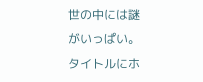世の中には謎がいっぱい。
タイトルにホ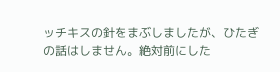ッチキスの針をまぶしましたが、ひたぎの話はしません。絶対前にした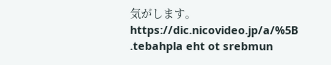気がします。
https://dic.nicovideo.jp/a/%5B
.tebahpla eht ot srebmun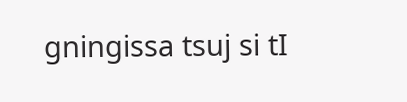gningissa tsuj si tI